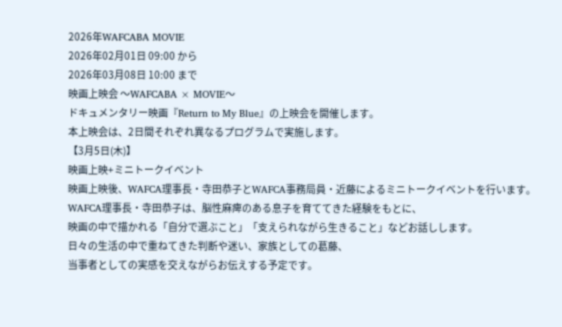2026年WAFCABA MOVIE
2026年02月01日 09:00 から
2026年03月08日 10:00 まで
映画上映会 〜WAFCABA × MOVIE〜
ドキュメンタリー映画『Return to My Blue』の上映会を開催します。
本上映会は、2日間それぞれ異なるプログラムで実施します。
【3月5日(木)】
映画上映+ミニトークイベント
映画上映後、WAFCA理事長・寺田恭子とWAFCA事務局員・近藤によるミニトークイベントを行います。
WAFCA理事長・寺田恭子は、脳性麻痺のある息子を育ててきた経験をもとに、
映画の中で描かれる「自分で選ぶこと」「支えられながら生きること」などお話しします。
日々の生活の中で重ねてきた判断や迷い、家族としての葛藤、
当事者としての実感を交えながらお伝えする予定です。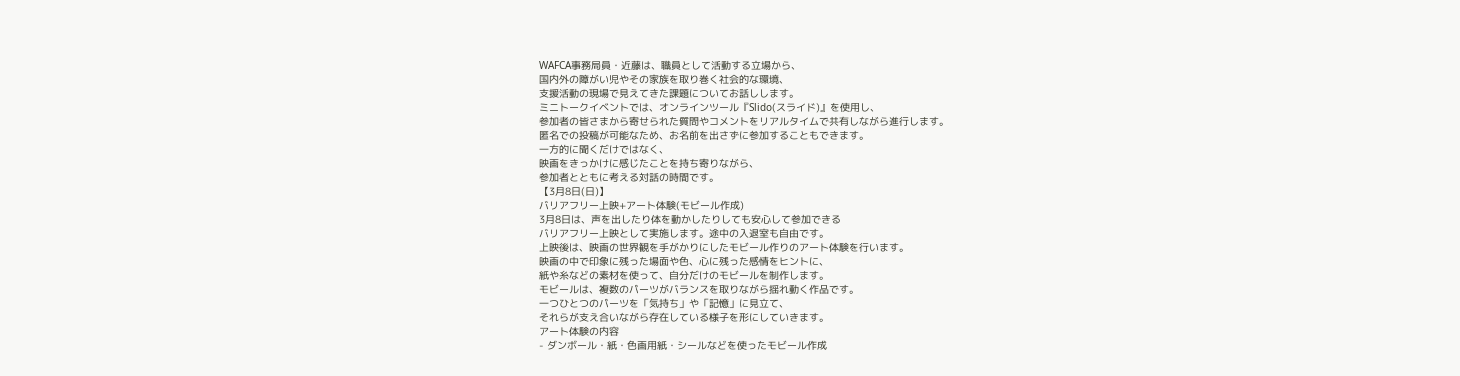WAFCA事務局員・近藤は、職員として活動する立場から、
国内外の障がい児やその家族を取り巻く社会的な環境、
支援活動の現場で見えてきた課題についてお話しします。
ミニトークイベントでは、オンラインツール『Slido(スライド)』を使用し、
参加者の皆さまから寄せられた質問やコメントをリアルタイムで共有しながら進行します。
匿名での投稿が可能なため、お名前を出さずに参加することもできます。
一方的に聞くだけではなく、
映画をきっかけに感じたことを持ち寄りながら、
参加者とともに考える対話の時間です。
【3月8日(日)】
バリアフリー上映+アート体験(モビール作成)
3月8日は、声を出したり体を動かしたりしても安心して参加できる
バリアフリー上映として実施します。途中の入退室も自由です。
上映後は、映画の世界観を手がかりにしたモビール作りのアート体験を行います。
映画の中で印象に残った場面や色、心に残った感情をヒントに、
紙や糸などの素材を使って、自分だけのモビールを制作します。
モビールは、複数のパーツがバランスを取りながら揺れ動く作品です。
一つひとつのパーツを「気持ち」や「記憶」に見立て、
それらが支え合いながら存在している様子を形にしていきます。
アート体験の内容
- ダンボール・紙・色画用紙・シールなどを使ったモビール作成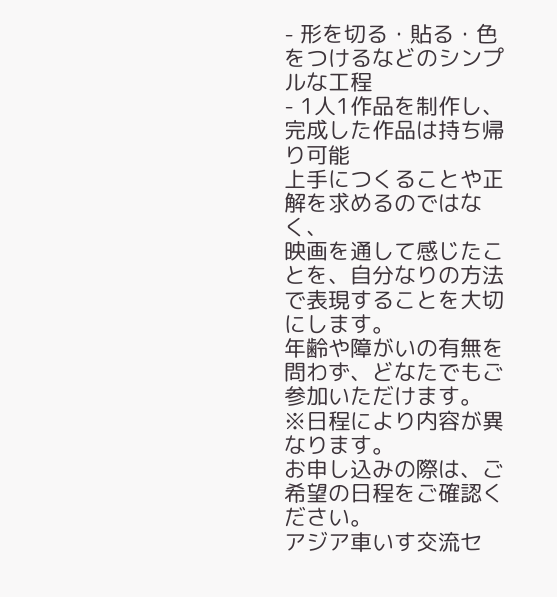- 形を切る・貼る・色をつけるなどのシンプルな工程
- 1人1作品を制作し、完成した作品は持ち帰り可能
上手につくることや正解を求めるのではなく、
映画を通して感じたことを、自分なりの方法で表現することを大切にします。
年齢や障がいの有無を問わず、どなたでもご参加いただけます。
※日程により内容が異なります。
お申し込みの際は、ご希望の日程をご確認ください。
アジア車いす交流セ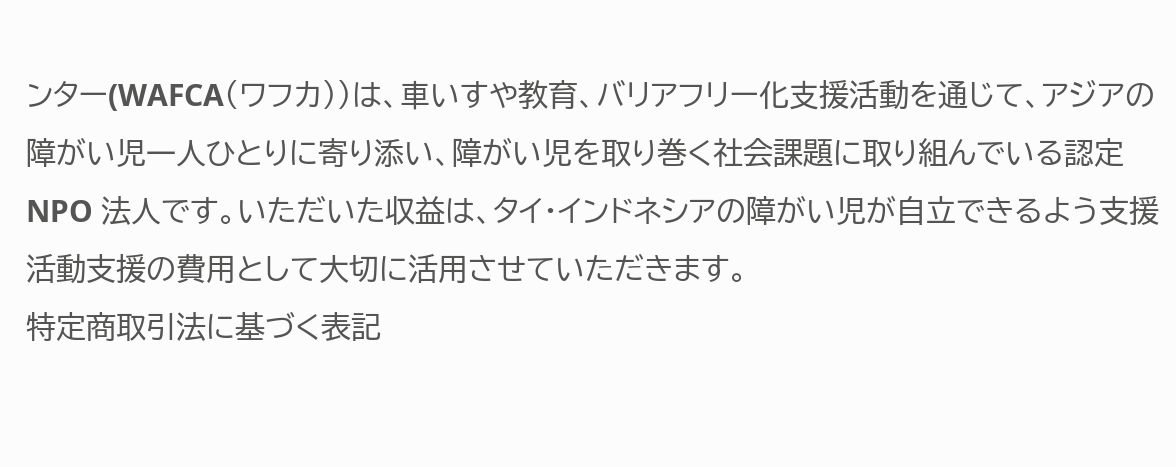ンター(WAFCA(ワフカ))は、⾞いすや教育、バリアフリー化⽀援活動を通じて、アジアの障がい児⼀⼈ひとりに寄り添い、障がい児を取り巻く社会課題に取り組んでいる認定NPO 法⼈です。いただいた収益は、タイ・インドネシアの障がい児が自立できるよう支援活動支援の費用として大切に活用させていただきます。
特定商取引法に基づく表記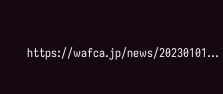https://wafca.jp/news/20230101...